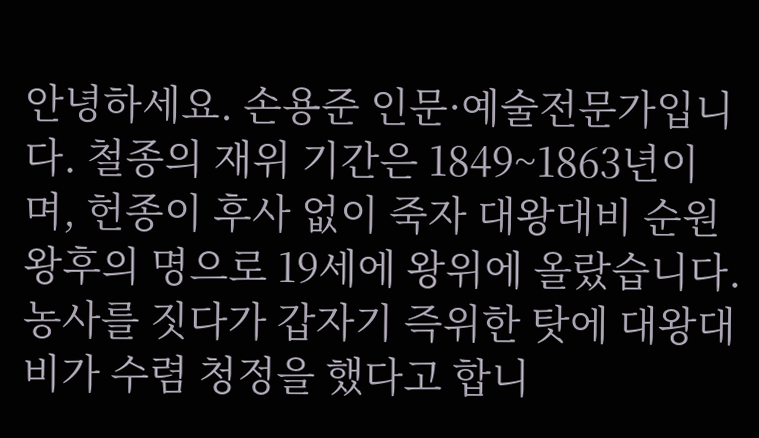안녕하세요. 손용준 인문·예술전문가입니다. 철종의 재위 기간은 1849~1863년이며, 헌종이 후사 없이 죽자 대왕대비 순원 왕후의 명으로 19세에 왕위에 올랐습니다. 농사를 짓다가 갑자기 즉위한 탓에 대왕대비가 수렴 청정을 했다고 합니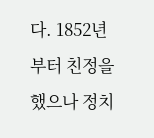다. 1852년부터 친정을 했으나 정치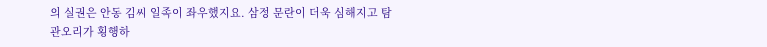의 실권은 안동 김씨 일족이 좌우했지요. 삼정 문란이 더욱 심해지고 탐관오리가 횡행하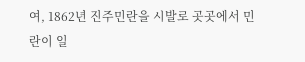여, 1862년 진주민란을 시발로 곳곳에서 민란이 일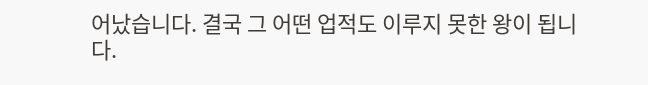어났습니다. 결국 그 어떤 업적도 이루지 못한 왕이 됩니다.